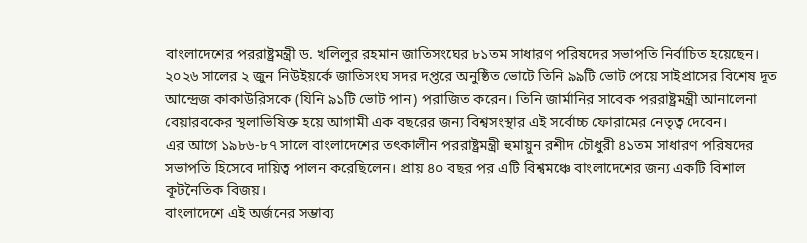বাংলাদেশের পররাষ্ট্রমন্ত্রী ড. খলিলুর রহমান জাতিসংঘের ৮১তম সাধারণ পরিষদের সভাপতি নির্বাচিত হয়েছেন। ২০২৬ সালের ২ জুন নিউইয়র্কে জাতিসংঘ সদর দপ্তরে অনুষ্ঠিত ভোটে তিনি ৯৯টি ভোট পেয়ে সাইপ্রাসের বিশেষ দূত আন্দ্রেজ কাকাউরিসকে (যিনি ৯১টি ভোট পান) পরাজিত করেন। তিনি জার্মানির সাবেক পররাষ্ট্রমন্ত্রী আনালেনা বেয়ারবকের স্থলাভিষিক্ত হয়ে আগামী এক বছরের জন্য বিশ্বসংস্থার এই সর্বোচ্চ ফোরামের নেতৃত্ব দেবেন।
এর আগে ১৯৮৬-৮৭ সালে বাংলাদেশের তৎকালীন পররাষ্ট্রমন্ত্রী হুমায়ুন রশীদ চৌধুরী ৪১তম সাধারণ পরিষদের সভাপতি হিসেবে দায়িত্ব পালন করেছিলেন। প্রায় ৪০ বছর পর এটি বিশ্বমঞ্চে বাংলাদেশের জন্য একটি বিশাল কূটনৈতিক বিজয়।
বাংলাদেশে এই অর্জনের সম্ভাব্য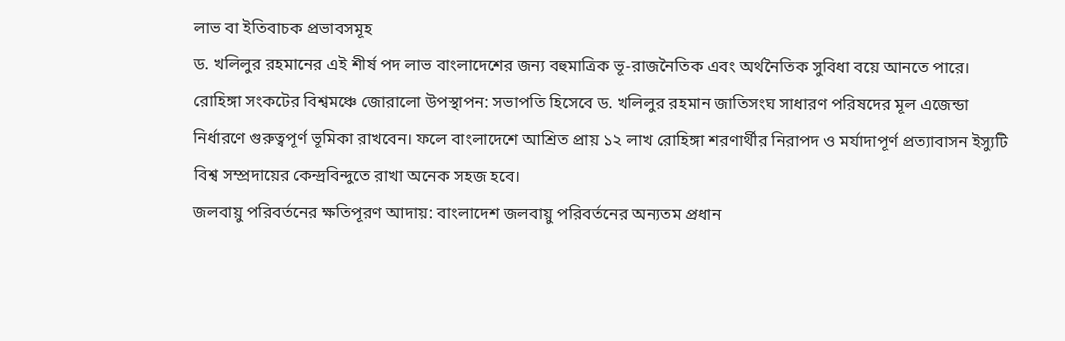লাভ বা ইতিবাচক প্রভাবসমূহ
ড. খলিলুর রহমানের এই শীর্ষ পদ লাভ বাংলাদেশের জন্য বহুমাত্রিক ভূ-রাজনৈতিক এবং অর্থনৈতিক সুবিধা বয়ে আনতে পারে।
রোহিঙ্গা সংকটের বিশ্বমঞ্চে জোরালো উপস্থাপন: সভাপতি হিসেবে ড. খলিলুর রহমান জাতিসংঘ সাধারণ পরিষদের মূল এজেন্ডা নির্ধারণে গুরুত্বপূর্ণ ভূমিকা রাখবেন। ফলে বাংলাদেশে আশ্রিত প্রায় ১২ লাখ রোহিঙ্গা শরণার্থীর নিরাপদ ও মর্যাদাপূর্ণ প্রত্যাবাসন ইস্যুটি বিশ্ব সম্প্রদায়ের কেন্দ্রবিন্দুতে রাখা অনেক সহজ হবে।
জলবায়ু পরিবর্তনের ক্ষতিপূরণ আদায়: বাংলাদেশ জলবায়ু পরিবর্তনের অন্যতম প্রধান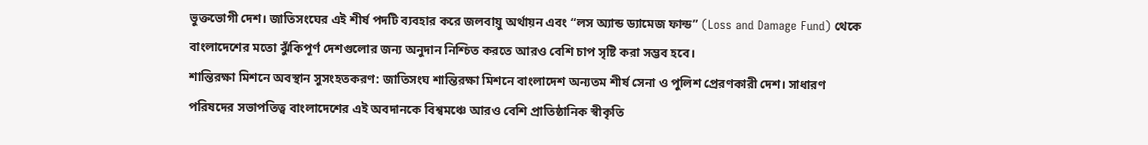ভুক্তভোগী দেশ। জাতিসংঘের এই শীর্ষ পদটি ব্যবহার করে জলবায়ু অর্থায়ন এবং “লস অ্যান্ড ড্যামেজ ফান্ড” (Loss and Damage Fund) থেকে বাংলাদেশের মতো ঝুঁকিপূর্ণ দেশগুলোর জন্য অনুদান নিশ্চিত করতে আরও বেশি চাপ সৃষ্টি করা সম্ভব হবে।
শান্তিরক্ষা মিশনে অবস্থান সুসংহতকরণ: জাতিসংঘ শান্তিরক্ষা মিশনে বাংলাদেশ অন্যতম শীর্ষ সেনা ও পুলিশ প্রেরণকারী দেশ। সাধারণ পরিষদের সভাপতিত্ব বাংলাদেশের এই অবদানকে বিশ্বমঞ্চে আরও বেশি প্রাতিষ্ঠানিক স্বীকৃতি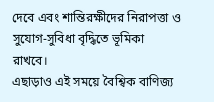দেবে এবং শান্তিরক্ষীদের নিরাপত্তা ও সুযোগ-সুবিধা বৃদ্ধিতে ভূমিকা রাখবে।
এছাড়াও এই সময়ে বৈশ্বিক বাণিজ্য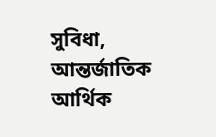সুবিধা, আন্তর্জাতিক আর্থিক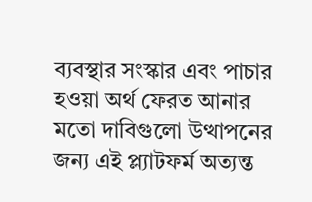ব্যবস্থার সংস্কার এবং পাচার হওয়া অর্থ ফেরত আনার মতো দাবিগুলো উত্থাপনের জন্য এই প্ল্যাটফর্ম অত্যন্ত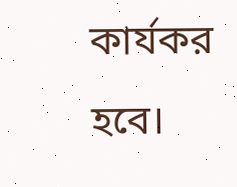কার্যকর হবে।